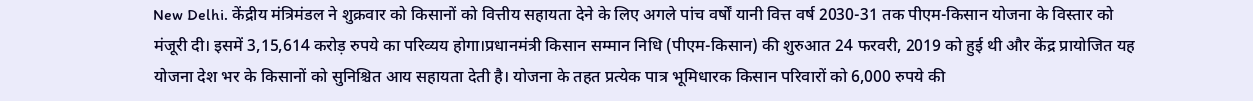New Delhi. केंद्रीय मंत्रिमंडल ने शुक्रवार को किसानों को वित्तीय सहायता देने के लिए अगले पांच वर्षों यानी वित्त वर्ष 2030-31 तक पीएम-किसान योजना के विस्तार को मंजूरी दी। इसमें 3,15,614 करोड़ रुपये का परिव्यय होगा।प्रधानमंत्री किसान सम्मान निधि (पीएम-किसान) की शुरुआत 24 फरवरी, 2019 को हुई थी और केंद्र प्रायोजित यह योजना देश भर के किसानों को सुनिश्चित आय सहायता देती है। योजना के तहत प्रत्येक पात्र भूमिधारक किसान परिवारों को 6,000 रुपये की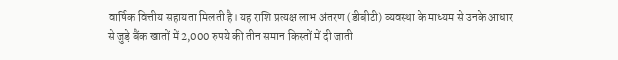वार्षिक वित्तीय सहायता मिलती है। यह राशि प्रत्यक्ष लाभ अंतरण (डीबीटी) व्यवस्था के माध्यम से उनके आधार से जुड़े बैंक खातों में 2,000 रुपये की तीन समान किस्तों में दी जाती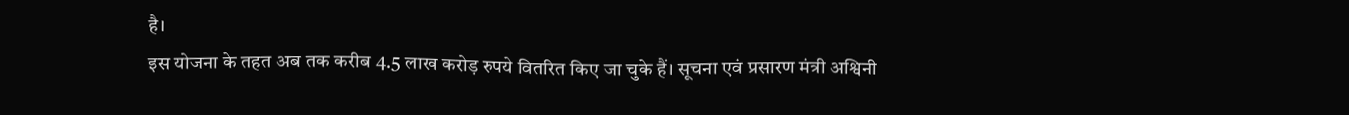है।
इस योजना के तहत अब तक करीब 4.5 लाख करोड़ रुपये वितरित किए जा चुके हैं। सूचना एवं प्रसारण मंत्री अश्विनी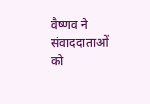वैष्णव ने संवाददाताओं को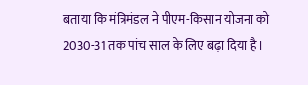बताया कि मंत्रिमंडल ने पीएम-किसान योजना को 2030-31 तक पांच साल के लिए बढ़ा दिया है।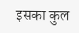इसका कुल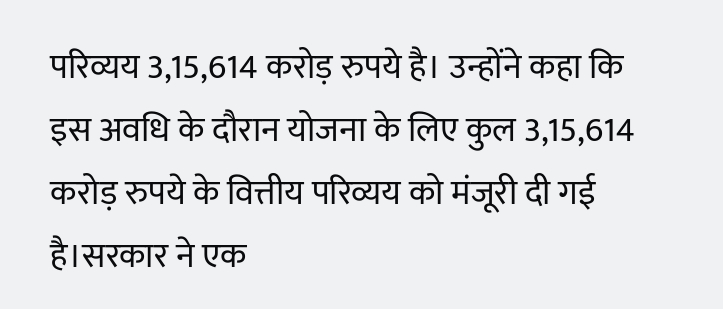परिव्यय 3,15,614 करोड़ रुपये है। उन्होंने कहा कि इस अवधि के दौरान योजना के लिए कुल 3,15,614 करोड़ रुपये के वित्तीय परिव्यय को मंजूरी दी गई है।सरकार ने एक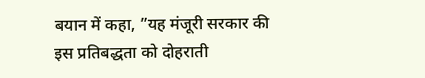बयान में कहा, ”यह मंजूरी सरकार की इस प्रतिबद्धता को दोहराती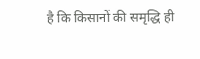है कि किसानों की समृद्धि ही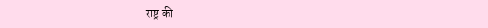राष्ट्र की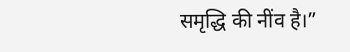समृद्धि की नींव है।”